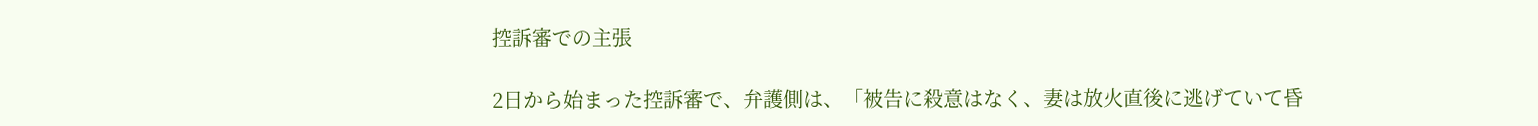控訴審での主張

2日から始まった控訴審で、弁護側は、「被告に殺意はなく、妻は放火直後に逃げていて昏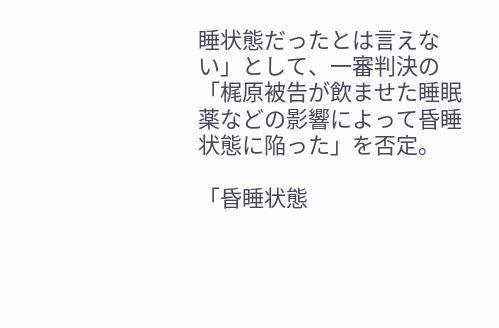睡状態だったとは言えない」として、一審判決の「梶原被告が飲ませた睡眠薬などの影響によって昏睡状態に陥った」を否定。

「昏睡状態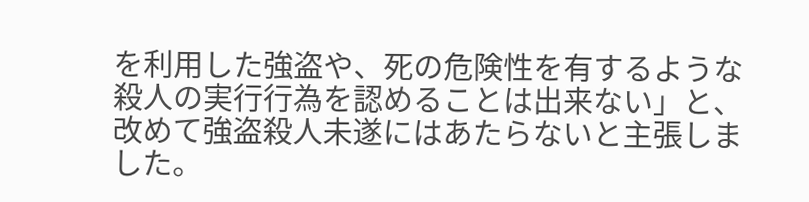を利用した強盗や、死の危険性を有するような殺人の実行行為を認めることは出来ない」と、改めて強盗殺人未遂にはあたらないと主張しました。